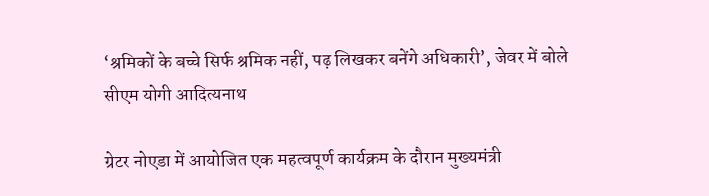‘श्रमिकों के बच्चे सिर्फ श्रमिक नहीं, पढ़ लिखकर बनेंगे अधिकारी’, जेवर में बोले सीएम योगी आदित्यनाथ

ग्रेटर नोएडा में आयोजित एक महत्वपूर्ण कार्यक्रम के दौरान मुख्यमंत्री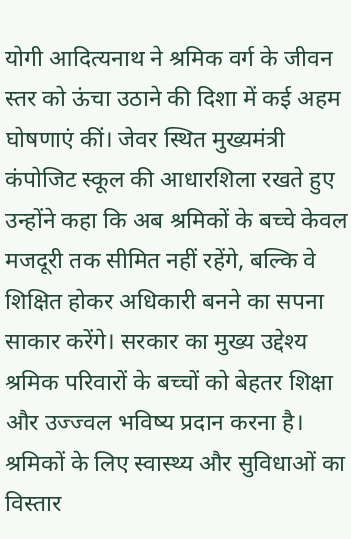योगी आदित्यनाथ ने श्रमिक वर्ग के जीवन स्तर को ऊंचा उठाने की दिशा में कई अहम घोषणाएं कीं। जेवर स्थित मुख्यमंत्री कंपोजिट स्कूल की आधारशिला रखते हुए उन्होंने कहा कि अब श्रमिकों के बच्चे केवल मजदूरी तक सीमित नहीं रहेंगे, बल्कि वे शिक्षित होकर अधिकारी बनने का सपना साकार करेंगे। सरकार का मुख्य उद्देश्य श्रमिक परिवारों के बच्चों को बेहतर शिक्षा और उज्ज्वल भविष्य प्रदान करना है।
श्रमिकों के लिए स्वास्थ्य और सुविधाओं का विस्तार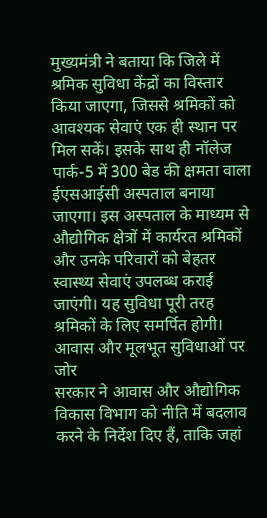मुख्यमंत्री ने बताया कि जिले में श्रमिक सुविधा केंद्रों का विस्तार किया जाएगा, जिससे श्रमिकों को आवश्यक सेवाएं एक ही स्थान पर मिल सकें। इसके साथ ही नॉलेज पार्क-5 में 300 बेड की क्षमता वाला ईएसआईसी अस्पताल बनाया जाएगा। इस अस्पताल के माध्यम से औद्योगिक क्षेत्रों में कार्यरत श्रमिकों और उनके परिवारों को बेहतर स्वास्थ्य सेवाएं उपलब्ध कराई जाएंगी। यह सुविधा पूरी तरह श्रमिकों के लिए समर्पित होगी।
आवास और मूलभूत सुविधाओं पर जोर
सरकार ने आवास और औद्योगिक विकास विभाग को नीति में बदलाव करने के निर्देश दिए हैं, ताकि जहां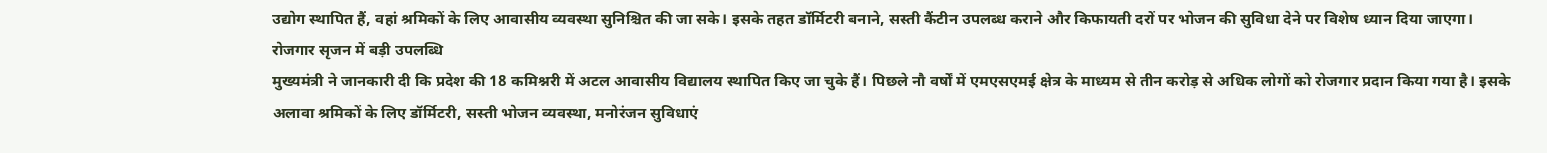उद्योग स्थापित हैं, वहां श्रमिकों के लिए आवासीय व्यवस्था सुनिश्चित की जा सके। इसके तहत डॉर्मिटरी बनाने, सस्ती कैंटीन उपलब्ध कराने और किफायती दरों पर भोजन की सुविधा देने पर विशेष ध्यान दिया जाएगा।
रोजगार सृजन में बड़ी उपलब्धि
मुख्यमंत्री ने जानकारी दी कि प्रदेश की 18 कमिश्नरी में अटल आवासीय विद्यालय स्थापित किए जा चुके हैं। पिछले नौ वर्षों में एमएसएमई क्षेत्र के माध्यम से तीन करोड़ से अधिक लोगों को रोजगार प्रदान किया गया है। इसके अलावा श्रमिकों के लिए डॉर्मिटरी, सस्ती भोजन व्यवस्था, मनोरंजन सुविधाएं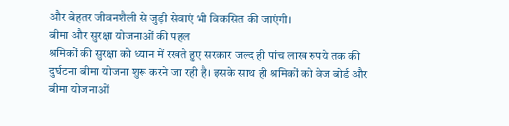और बेहतर जीवनशैली से जुड़ी सेवाएं भी विकसित की जाएंगी।
बीमा और सुरक्षा योजनाओं की पहल
श्रमिकों की सुरक्षा को ध्यान में रखते हुए सरकार जल्द ही पांच लाख रुपये तक की दुर्घटना बीमा योजना शुरू करने जा रही है। इसके साथ ही श्रमिकों को वेज बोर्ड और बीमा योजनाओं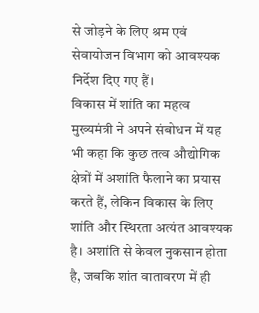से जोड़ने के लिए श्रम एवं सेवायोजन विभाग को आवश्यक निर्देश दिए गए हैं।
विकास में शांति का महत्व
मुख्यमंत्री ने अपने संबोधन में यह भी कहा कि कुछ तत्व औद्योगिक क्षेत्रों में अशांति फैलाने का प्रयास करते हैं, लेकिन विकास के लिए शांति और स्थिरता अत्यंत आवश्यक है। अशांति से केवल नुकसान होता है, जबकि शांत वातावरण में ही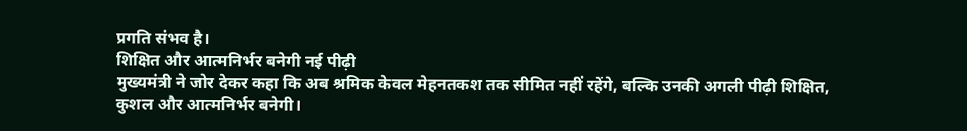प्रगति संभव है।
शिक्षित और आत्मनिर्भर बनेगी नई पीढ़ी
मुख्यमंत्री ने जोर देकर कहा कि अब श्रमिक केवल मेहनतकश तक सीमित नहीं रहेंगे, बल्कि उनकी अगली पीढ़ी शिक्षित, कुशल और आत्मनिर्भर बनेगी।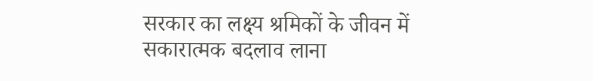सरकार का लक्ष्य श्रमिकों के जीवन में सकारात्मक बदलाव लाना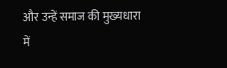और उन्हें समाज की मुख्यधारा में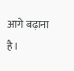आगे बढ़ाना है।